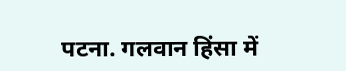पटना. गलवान हिंसा में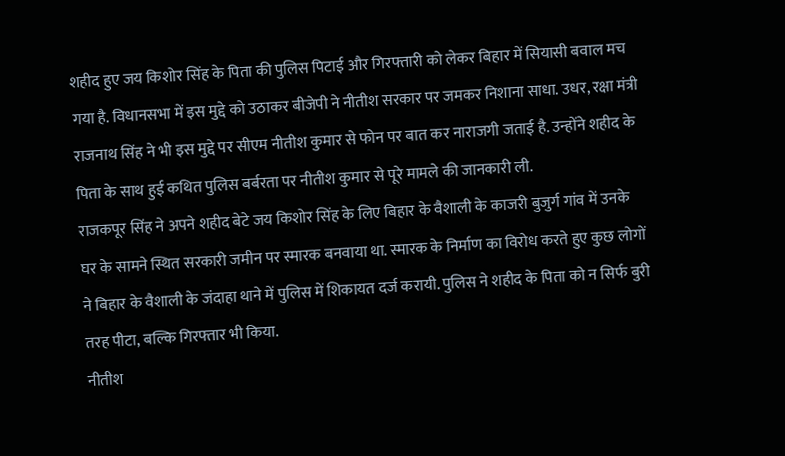शहीद हुए जय किशोर सिंह के पिता की पुलिस पिटाई और गिरफ्तारी को लेकर बिहार में सियासी बवाल मच गया है. विधानसभा में इस मुद्दे को उठाकर बीजेपी ने नीतीश सरकार पर जमकर निशाना साधा. उधर, रक्षा मंत्री राजनाथ सिंह ने भी इस मुद्दे पर सीएम नीतीश कुमार से फोन पर बात कर नाराजगी जताई है. उन्होंने शहीद के पिता के साथ हुई कथित पुलिस बर्बरता पर नीतीश कुमार से पूरे मामले की जानकारी ली.
राजकपूर सिंह ने अपने शहीद बेटे जय किशोर सिंह के लिए बिहार के वैशाली के काजरी बुजुर्ग गांव में उनके घर के सामने स्थित सरकारी जमीन पर स्मारक बनवाया था. स्मारक के निर्माण का विरोध करते हुए कुछ लोगों ने बिहार के वैशाली के जंदाहा थाने में पुलिस में शिकायत दर्ज करायी. पुलिस ने शहीद के पिता को न सिर्फ बुरी तरह पीटा, बल्कि गिरफ्तार भी किया.
नीतीश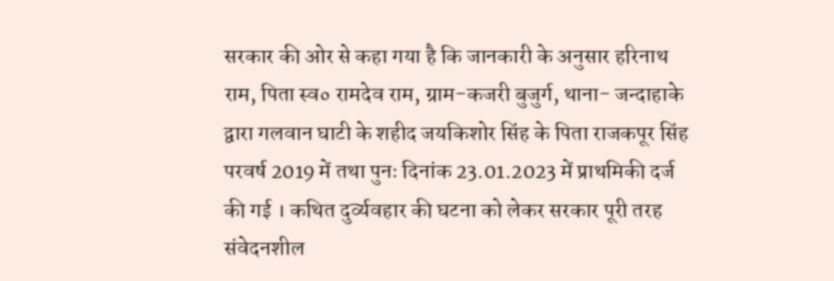सरकार की ओर से कहा गया है कि जानकारी के अनुसार हरिनाथ राम, पिता स्व० रामदेव राम, ग्राम-कजरी बुजुर्ग, थाना- जन्दाहाके द्वारा गलवान घाटी के शहीद जयकिशोर सिंह के पिता राजकपूर सिंह परवर्ष 2019 में तथा पुनः दिनांक 23.01.2023 में प्राथमिकी दर्ज की गई । कथित दुर्व्यवहार की घटना को लेकर सरकार पूरी तरह संवेदनशील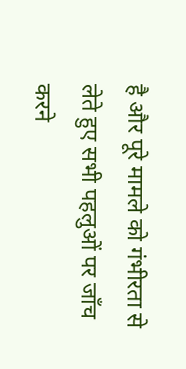है और पूरे मामले को गंभीरता से लेते हुए सभी पहलुओं पर जाँच करने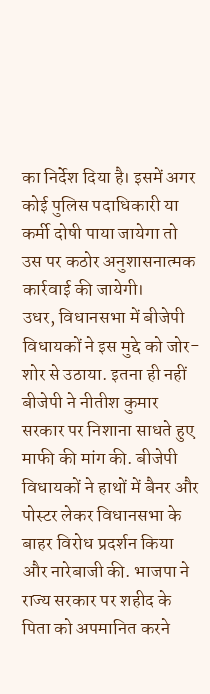का निर्देश दिया है। इसमें अगर कोई पुलिस पदाधिकारी या कर्मी दोषी पाया जायेगा तो उस पर कठोर अनुशासनात्मक कार्रवाई की जायेगी।
उधर, विधानसभा में बीजेपी विधायकों ने इस मुद्दे को जोर-शोर से उठाया. इतना ही नहीं बीजेपी ने नीतीश कुमार सरकार पर निशाना साधते हुए माफी की मांग की. बीजेपी विधायकों ने हाथों में बैनर और पोस्टर लेकर विधानसभा के बाहर विरोध प्रदर्शन किया और नारेबाजी की. भाजपा ने राज्य सरकार पर शहीद के पिता को अपमानित करने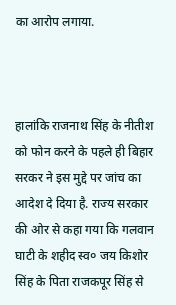का आरोप लगाया.



हालांकि राजनाथ सिंह के नीतीश को फोन करने के पहले ही बिहार सरकर ने इस मुद्दे पर जांच का आदेश दे दिया है. राज्य सरकार की ओर से कहा गया कि गलवान घाटी के शहीद स्व० जय किशोर सिंह के पिता राजकपूर सिंह से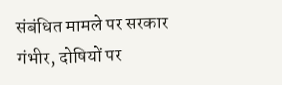संबंधित मामले पर सरकार गंभीर, दोषियों पर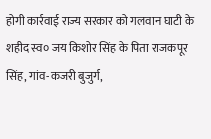होगी कार्रवाई राज्य सरकार को गलवान घाटी के शहीद स्व० जय किशोर सिंह के पिता राजकपूर सिंह, गांव-कजरी बुजुर्ग,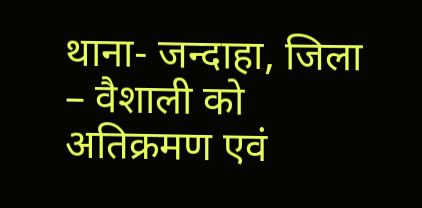थाना- जन्दाहा, जिला – वैशाली को अतिक्रमण एवं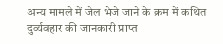अन्य मामले में जेल भेजे जाने के क्रम में कथित दुर्व्यवहार की जानकारी प्राप्त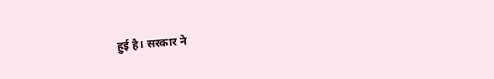हुई है। सरकार ने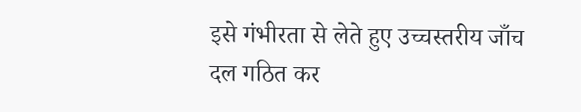इसे गंभीरता से लेते हुए उच्चस्तरीय जाँच दल गठित कर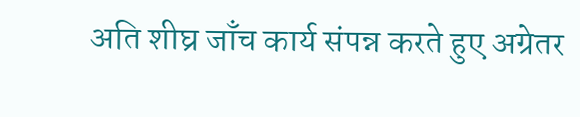अति शीघ्र जाँच कार्य संपन्न करते हुए अग्रेतर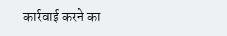कार्रवाई करने का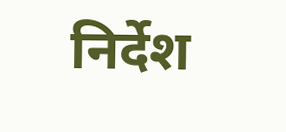निर्देश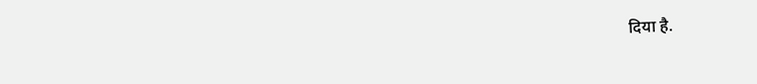दिया है.